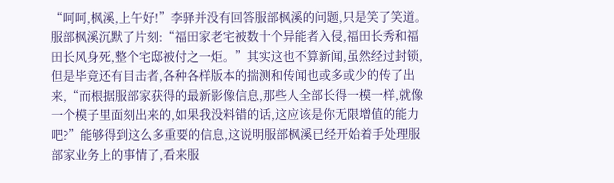“呵呵,枫溪,上午好!”李驿并没有回答服部枫溪的问题,只是笑了笑道。
服部枫溪沉默了片刻:“福田家老宅被数十个异能者入侵,福田长秀和福田长风身死,整个宅邸被付之一炬。”其实这也不算新闻,虽然经过封锁,但是毕竟还有目击者,各种各样版本的揣测和传闻也或多或少的传了出来,“而根据服部家获得的最新影像信息,那些人全部长得一模一样,就像一个模子里面刻出来的,如果我没料错的话,这应该是你无限增值的能力吧?”能够得到这么多重要的信息,这说明服部枫溪已经开始着手处理服部家业务上的事情了,看来服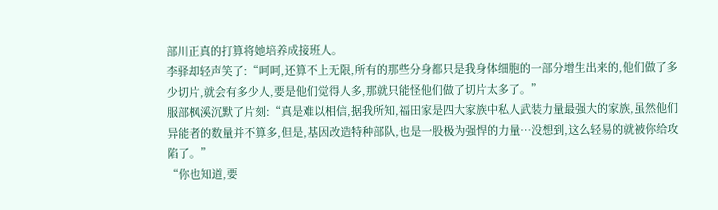部川正真的打算将她培养成接班人。
李驿却轻声笑了:“呵呵,还算不上无限,所有的那些分身都只是我身体细胞的一部分增生出来的,他们做了多少切片,就会有多少人,要是他们觉得人多,那就只能怪他们做了切片太多了。”
服部枫溪沉默了片刻:“真是难以相信,据我所知,福田家是四大家族中私人武装力量最强大的家族,虽然他们异能者的数量并不算多,但是,基因改造特种部队,也是一股极为强悍的力量…没想到,这么轻易的就被你给攻陷了。”
“你也知道,要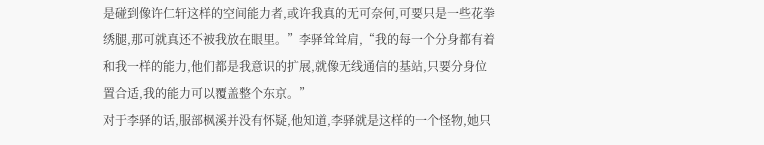是碰到像许仁轩这样的空间能力者,或许我真的无可奈何,可要只是一些花拳绣腿,那可就真还不被我放在眼里。”李驿耸耸肩,“我的每一个分身都有着和我一样的能力,他们都是我意识的扩展,就像无线通信的基站,只要分身位置合适,我的能力可以覆盖整个东京。”
对于李驿的话,服部枫溪并没有怀疑,他知道,李驿就是这样的一个怪物,她只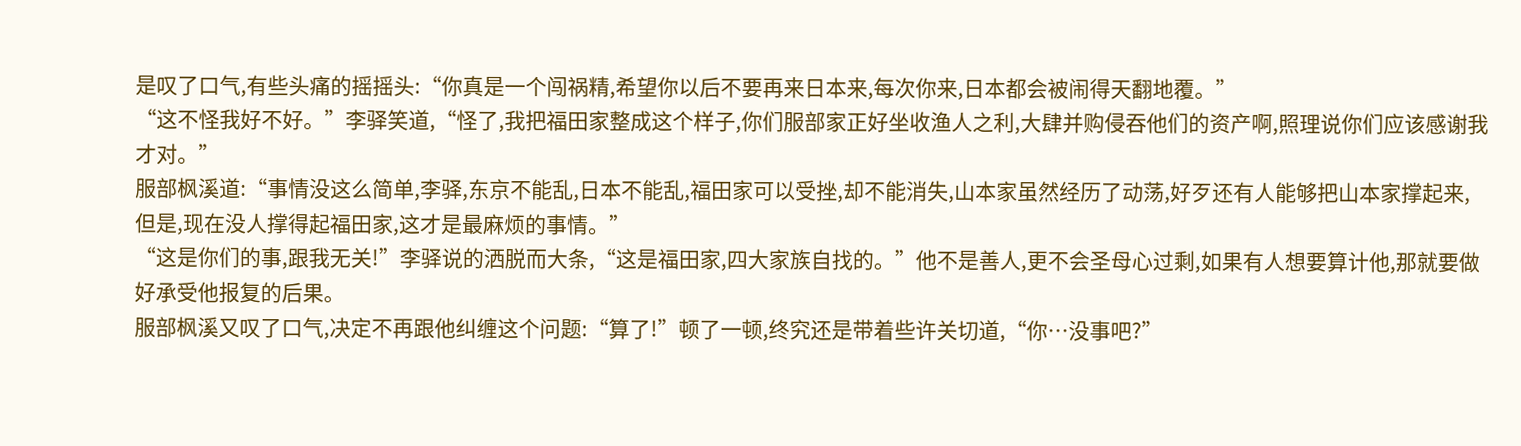是叹了口气,有些头痛的摇摇头:“你真是一个闯祸精,希望你以后不要再来日本来,每次你来,日本都会被闹得天翻地覆。”
“这不怪我好不好。”李驿笑道,“怪了,我把福田家整成这个样子,你们服部家正好坐收渔人之利,大肆并购侵吞他们的资产啊,照理说你们应该感谢我才对。”
服部枫溪道:“事情没这么简单,李驿,东京不能乱,日本不能乱,福田家可以受挫,却不能消失,山本家虽然经历了动荡,好歹还有人能够把山本家撑起来,但是,现在没人撑得起福田家,这才是最麻烦的事情。”
“这是你们的事,跟我无关!”李驿说的洒脱而大条,“这是福田家,四大家族自找的。”他不是善人,更不会圣母心过剩,如果有人想要算计他,那就要做好承受他报复的后果。
服部枫溪又叹了口气,决定不再跟他纠缠这个问题:“算了!”顿了一顿,终究还是带着些许关切道,“你…没事吧?”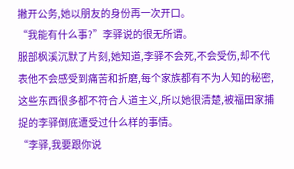撇开公务,她以朋友的身份再一次开口。
“我能有什么事?”李驿说的很无所谓。
服部枫溪沉默了片刻,她知道,李驿不会死,不会受伤,却不代表他不会感受到痛苦和折磨,每个家族都有不为人知的秘密,这些东西很多都不符合人道主义,所以她很清楚,被福田家捕捉的李驿倒底遭受过什么样的事情。
“李驿,我要跟你说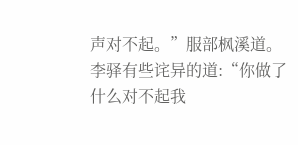声对不起。”服部枫溪道。
李驿有些诧异的道:“你做了什么对不起我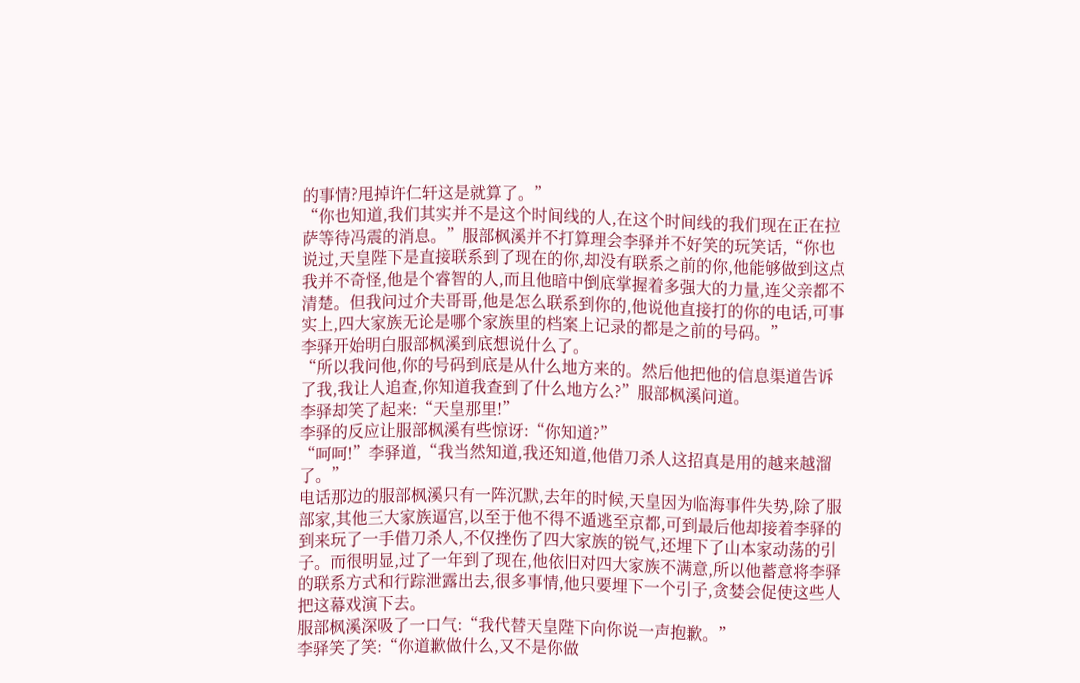的事情?甩掉许仁轩这是就算了。”
“你也知道,我们其实并不是这个时间线的人,在这个时间线的我们现在正在拉萨等待冯震的消息。”服部枫溪并不打算理会李驿并不好笑的玩笑话,“你也说过,天皇陛下是直接联系到了现在的你,却没有联系之前的你,他能够做到这点我并不奇怪,他是个睿智的人,而且他暗中倒底掌握着多强大的力量,连父亲都不清楚。但我问过介夫哥哥,他是怎么联系到你的,他说他直接打的你的电话,可事实上,四大家族无论是哪个家族里的档案上记录的都是之前的号码。”
李驿开始明白服部枫溪到底想说什么了。
“所以我问他,你的号码到底是从什么地方来的。然后他把他的信息渠道告诉了我,我让人追查,你知道我查到了什么地方么?”服部枫溪问道。
李驿却笑了起来:“天皇那里!”
李驿的反应让服部枫溪有些惊讶:“你知道?”
“呵呵!”李驿道,“我当然知道,我还知道,他借刀杀人这招真是用的越来越溜了。”
电话那边的服部枫溪只有一阵沉默,去年的时候,天皇因为临海事件失势,除了服部家,其他三大家族逼宫,以至于他不得不遁逃至京都,可到最后他却接着李驿的到来玩了一手借刀杀人,不仅挫伤了四大家族的锐气,还埋下了山本家动荡的引子。而很明显,过了一年到了现在,他依旧对四大家族不满意,所以他蓄意将李驿的联系方式和行踪泄露出去,很多事情,他只要埋下一个引子,贪婪会促使这些人把这幕戏演下去。
服部枫溪深吸了一口气:“我代替天皇陛下向你说一声抱歉。”
李驿笑了笑:“你道歉做什么,又不是你做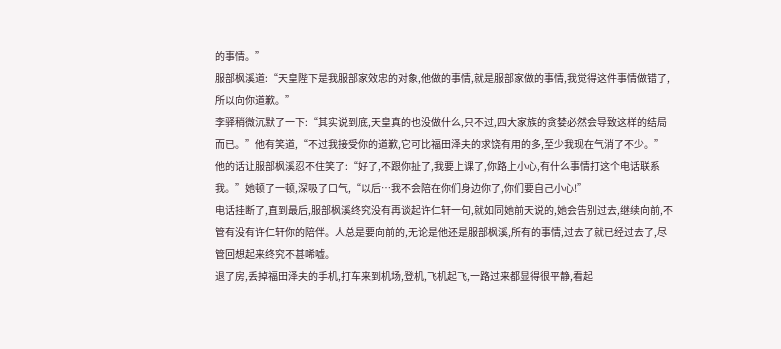的事情。”
服部枫溪道:“天皇陛下是我服部家效忠的对象,他做的事情,就是服部家做的事情,我觉得这件事情做错了,所以向你道歉。”
李驿稍微沉默了一下:“其实说到底,天皇真的也没做什么,只不过,四大家族的贪婪必然会导致这样的结局而已。”他有笑道,“不过我接受你的道歉,它可比福田泽夫的求饶有用的多,至少我现在气消了不少。”
他的话让服部枫溪忍不住笑了:“好了,不跟你扯了,我要上课了,你路上小心,有什么事情打这个电话联系我。”她顿了一顿,深吸了口气,“以后…我不会陪在你们身边你了,你们要自己小心!”
电话挂断了,直到最后,服部枫溪终究没有再谈起许仁轩一句,就如同她前天说的,她会告别过去,继续向前,不管有没有许仁轩你的陪伴。人总是要向前的,无论是他还是服部枫溪,所有的事情,过去了就已经过去了,尽管回想起来终究不甚唏嘘。
退了房,丢掉福田泽夫的手机,打车来到机场,登机,飞机起飞,一路过来都显得很平静,看起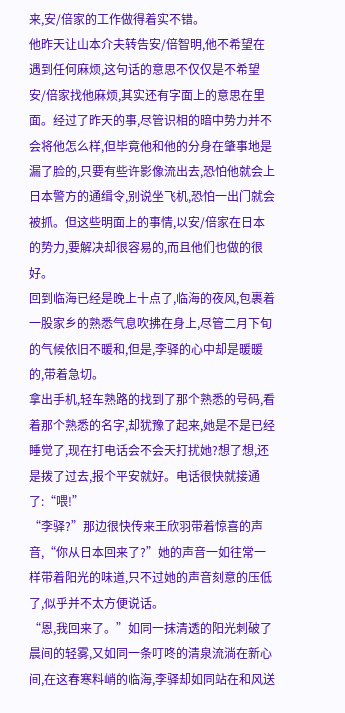来,安/倍家的工作做得着实不错。
他昨天让山本介夫转告安/倍智明,他不希望在遇到任何麻烦,这句话的意思不仅仅是不希望安/倍家找他麻烦,其实还有字面上的意思在里面。经过了昨天的事,尽管识相的暗中势力并不会将他怎么样,但毕竟他和他的分身在肇事地是漏了脸的,只要有些许影像流出去,恐怕他就会上日本警方的通缉令,别说坐飞机,恐怕一出门就会被抓。但这些明面上的事情,以安/倍家在日本的势力,要解决却很容易的,而且他们也做的很好。
回到临海已经是晚上十点了,临海的夜风,包裹着一股家乡的熟悉气息吹拂在身上,尽管二月下旬的气候依旧不暖和,但是,李驿的心中却是暖暖的,带着急切。
拿出手机,轻车熟路的找到了那个熟悉的号码,看着那个熟悉的名字,却犹豫了起来,她是不是已经睡觉了,现在打电话会不会天打扰她?想了想,还是拨了过去,报个平安就好。电话很快就接通了:“喂!”
“李驿?”那边很快传来王欣羽带着惊喜的声音,“你从日本回来了?”她的声音一如往常一样带着阳光的味道,只不过她的声音刻意的压低了,似乎并不太方便说话。
“恩,我回来了。”如同一抹清透的阳光刺破了晨间的轻雾,又如同一条叮咚的清泉流淌在新心间,在这春寒料峭的临海,李驿却如同站在和风送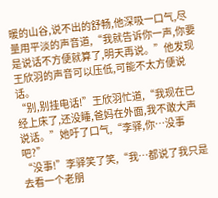暖的山谷,说不出的舒畅,他深吸一口气,尽量用平淡的声音道,“我就告诉你一声,你要是说话不方便就算了,明天再说。”他发现王欣羽的声音可以压低,可能不太方便说话。
“别,别挂电话!”王欣羽忙道,“我现在已经上床了,还没睡,爸妈在外面,我不敢大声说话。”她吁了口气,“李驿,你…没事吧?”
“没事!”李驿笑了笑,“我…都说了我只是去看一个老朋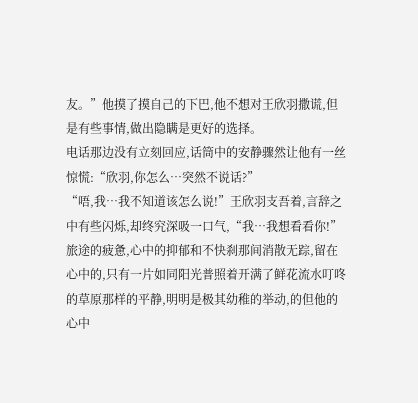友。”他摸了摸自己的下巴,他不想对王欣羽撒谎,但是有些事情,做出隐瞒是更好的选择。
电话那边没有立刻回应,话筒中的安静骤然让他有一丝惊慌:“欣羽,你怎么…突然不说话?”
“唔,我…我不知道该怎么说!”王欣羽支吾着,言辞之中有些闪烁,却终究深吸一口气,“我…我想看看你!”
旅途的疲惫,心中的抑郁和不快刹那间消散无踪,留在心中的,只有一片如同阳光普照着开满了鲜花流水叮咚的草原那样的平静,明明是极其幼稚的举动,的但他的心中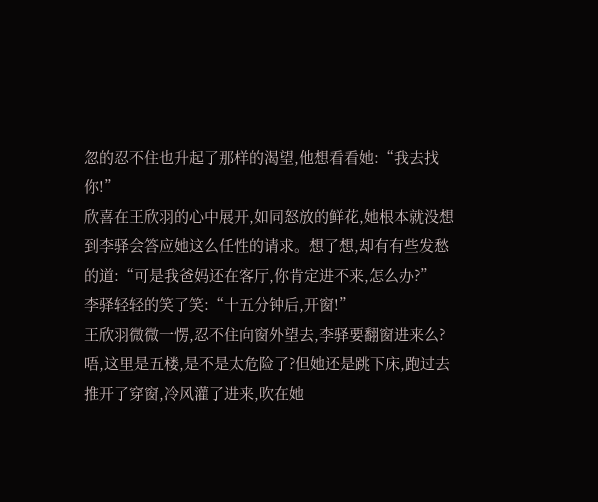忽的忍不住也升起了那样的渴望,他想看看她:“我去找你!”
欣喜在王欣羽的心中展开,如同怒放的鲜花,她根本就没想到李驿会答应她这么任性的请求。想了想,却有有些发愁的道:“可是我爸妈还在客厅,你肯定进不来,怎么办?”
李驿轻轻的笑了笑:“十五分钟后,开窗!”
王欣羽微微一愣,忍不住向窗外望去,李驿要翻窗进来么?唔,这里是五楼,是不是太危险了?但她还是跳下床,跑过去推开了穿窗,冷风灌了进来,吹在她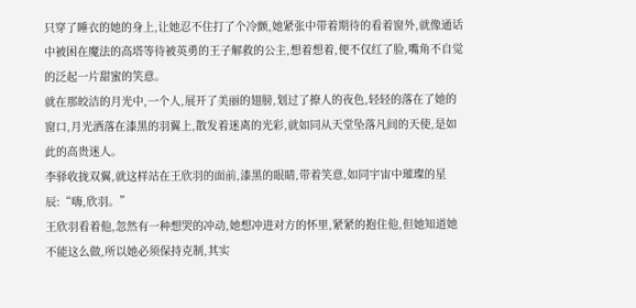只穿了睡衣的她的身上,让她忍不住打了个冷颤,她紧张中带着期待的看着窗外,就像通话中被困在魔法的高塔等待被英勇的王子解救的公主,想着想着,便不仅红了脸,嘴角不自觉的泛起一片甜蜜的笑意。
就在那皎洁的月光中,一个人,展开了美丽的翅膀,划过了撩人的夜色,轻轻的落在了她的窗口,月光洒落在漆黑的羽翼上,散发着迷离的光彩,就如同从天堂坠落凡间的天使,是如此的高贵迷人。
李驿收拢双翼,就这样站在王欣羽的面前,漆黑的眼睛,带着笑意,如同宇宙中璀璨的星辰:“嗨,欣羽。”
王欣羽看着他,忽然有一种想哭的冲动,她想冲进对方的怀里,紧紧的抱住他,但她知道她不能这么做,所以她必须保持克制,其实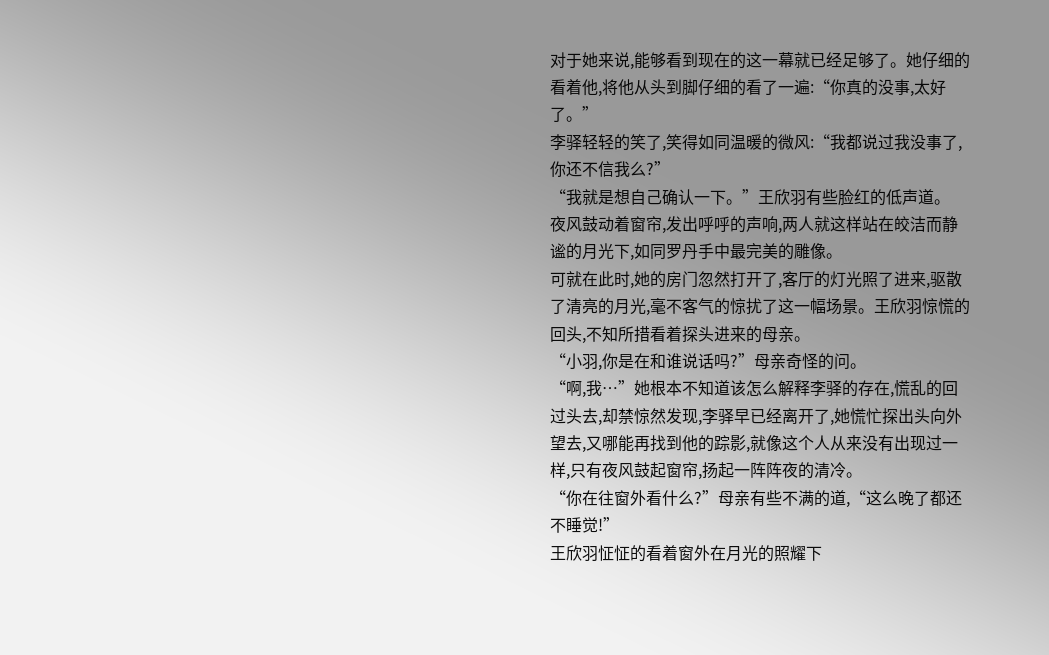对于她来说,能够看到现在的这一幕就已经足够了。她仔细的看着他,将他从头到脚仔细的看了一遍:“你真的没事,太好了。”
李驿轻轻的笑了,笑得如同温暖的微风:“我都说过我没事了,你还不信我么?”
“我就是想自己确认一下。”王欣羽有些脸红的低声道。
夜风鼓动着窗帘,发出呼呼的声响,两人就这样站在皎洁而静谧的月光下,如同罗丹手中最完美的雕像。
可就在此时,她的房门忽然打开了,客厅的灯光照了进来,驱散了清亮的月光,毫不客气的惊扰了这一幅场景。王欣羽惊慌的回头,不知所措看着探头进来的母亲。
“小羽,你是在和谁说话吗?”母亲奇怪的问。
“啊,我…”她根本不知道该怎么解释李驿的存在,慌乱的回过头去,却禁惊然发现,李驿早已经离开了,她慌忙探出头向外望去,又哪能再找到他的踪影,就像这个人从来没有出现过一样,只有夜风鼓起窗帘,扬起一阵阵夜的清冷。
“你在往窗外看什么?”母亲有些不满的道,“这么晚了都还不睡觉!”
王欣羽怔怔的看着窗外在月光的照耀下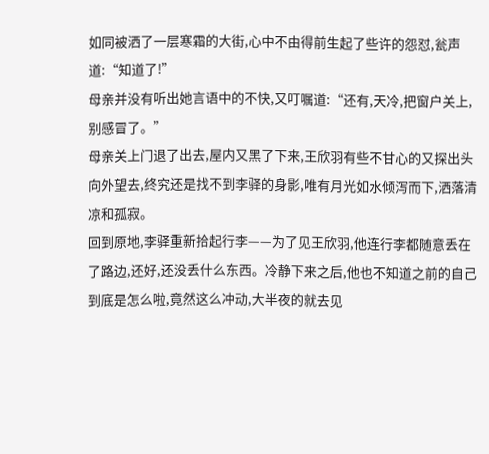如同被洒了一层寒霜的大街,心中不由得前生起了些许的怨怼,瓮声道:“知道了!”
母亲并没有听出她言语中的不快,又叮嘱道:“还有,天冷,把窗户关上,别感冒了。”
母亲关上门退了出去,屋内又黑了下来,王欣羽有些不甘心的又探出头向外望去,终究还是找不到李驿的身影,唯有月光如水倾泻而下,洒落清凉和孤寂。
回到原地,李驿重新拾起行李——为了见王欣羽,他连行李都随意丢在了路边,还好,还没丢什么东西。冷静下来之后,他也不知道之前的自己到底是怎么啦,竟然这么冲动,大半夜的就去见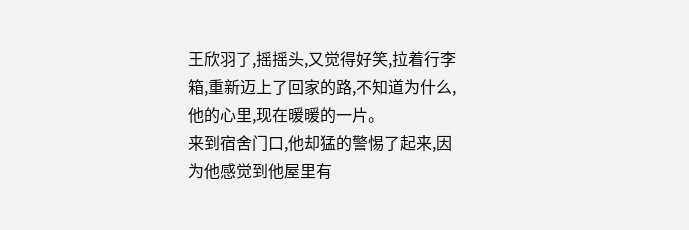王欣羽了,摇摇头,又觉得好笑,拉着行李箱,重新迈上了回家的路,不知道为什么,他的心里,现在暖暖的一片。
来到宿舍门口,他却猛的警惕了起来,因为他感觉到他屋里有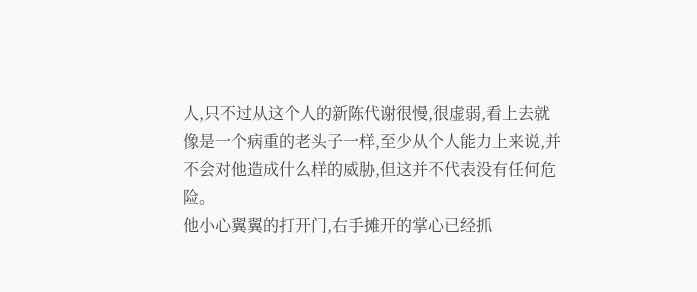人,只不过从这个人的新陈代谢很慢,很虚弱,看上去就像是一个病重的老头子一样,至少从个人能力上来说,并不会对他造成什么样的威胁,但这并不代表没有任何危险。
他小心翼翼的打开门,右手摊开的掌心已经抓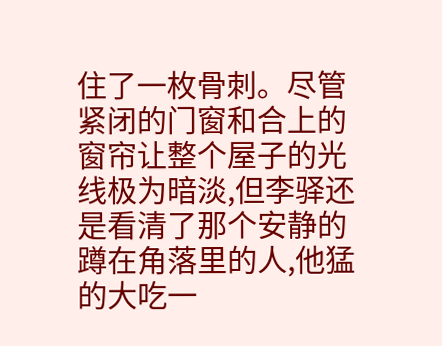住了一枚骨刺。尽管紧闭的门窗和合上的窗帘让整个屋子的光线极为暗淡,但李驿还是看清了那个安静的蹲在角落里的人,他猛的大吃一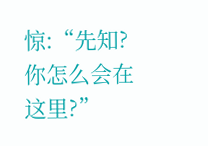惊:“先知?你怎么会在这里?”